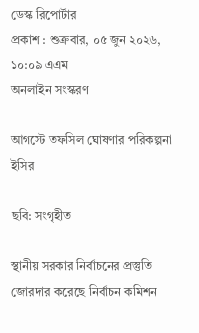ডেস্ক রিপোর্টার
প্রকাশ : শুক্রবার, ০৫ জুন ২০২৬, ১০:০৯ এএম
অনলাইন সংস্করণ

আগস্টে তফসিল ঘোষণার পরিকল্পনা ইসির

ছবি: সংগৃহীত

স্থানীয় সরকার নির্বাচনের প্রস্তুতি জোরদার করেছে নির্বাচন কমিশন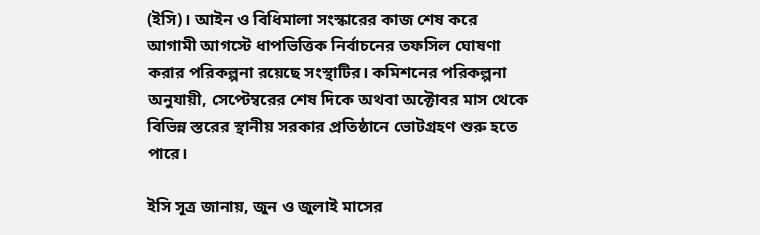(ইসি)। আইন ও বিধিমালা সংস্কারের কাজ শেষ করে আগামী আগস্টে ধাপভিত্তিক নির্বাচনের তফসিল ঘোষণা করার পরিকল্পনা রয়েছে সংস্থাটির। কমিশনের পরিকল্পনা অনুযায়ী, সেপ্টেম্বরের শেষ দিকে অথবা অক্টোবর মাস থেকে বিভিন্ন স্তরের স্থানীয় সরকার প্রতিষ্ঠানে ভোটগ্রহণ শুরু হতে পারে।

ইসি সূত্র জানায়, জুন ও জুলাই মাসের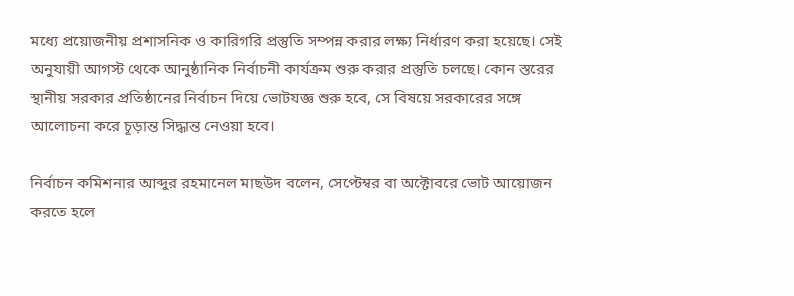মধ্যে প্রয়োজনীয় প্রশাসনিক ও কারিগরি প্রস্তুতি সম্পন্ন করার লক্ষ্য নির্ধারণ করা হয়েছে। সেই অনুযায়ী আগস্ট থেকে আনুষ্ঠানিক নির্বাচনী কার্যক্রম শুরু করার প্রস্তুতি চলছে। কোন স্তরের স্থানীয় সরকার প্রতিষ্ঠানের নির্বাচন দিয়ে ভোটযজ্ঞ শুরু হবে, সে বিষয়ে সরকারের সঙ্গে আলোচনা করে চূড়ান্ত সিদ্ধান্ত নেওয়া হবে।

নির্বাচন কমিশনার আব্দুর রহমানেল মাছউদ বলেন, সেপ্টেম্বর বা অক্টোবরে ভোট আয়োজন করতে হলে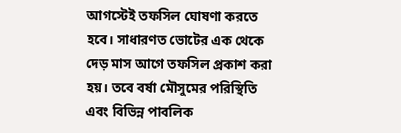আগস্টেই তফসিল ঘোষণা করতে হবে। সাধারণত ভোটের এক থেকে দেড় মাস আগে তফসিল প্রকাশ করা হয়। তবে বর্ষা মৌসুমের পরিস্থিতি এবং বিভিন্ন পাবলিক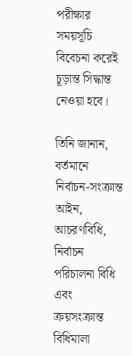পরীক্ষার সময়সূচি বিবেচনা করেই চূড়ান্ত সিদ্ধান্ত নেওয়া হবে।

তিনি জানান, বর্তমানে নির্বাচন-সংক্রান্ত আইন, আচরণবিধি, নির্বাচন পরিচালনা বিধি এবং ক্রয়সংক্রান্ত বিধিমালা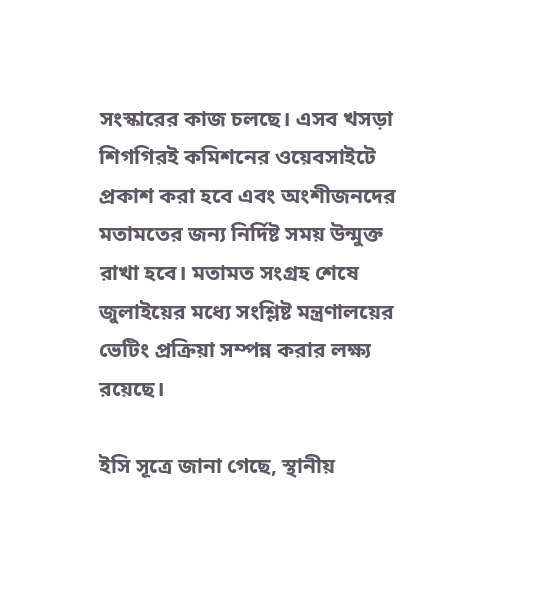সংস্কারের কাজ চলছে। এসব খসড়া শিগগিরই কমিশনের ওয়েবসাইটে প্রকাশ করা হবে এবং অংশীজনদের মতামতের জন্য নির্দিষ্ট সময় উন্মুক্ত রাখা হবে। মতামত সংগ্রহ শেষে জুলাইয়ের মধ্যে সংশ্লিষ্ট মন্ত্রণালয়ের ভেটিং প্রক্রিয়া সম্পন্ন করার লক্ষ্য রয়েছে।

ইসি সূত্রে জানা গেছে, স্থানীয়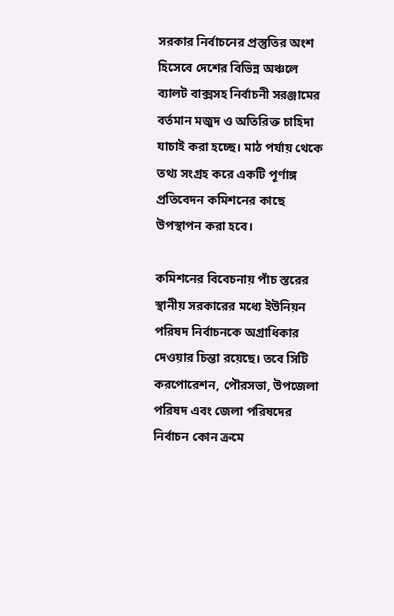সরকার নির্বাচনের প্রস্তুতির অংশ হিসেবে দেশের বিভিন্ন অঞ্চলে ব্যালট বাক্সসহ নির্বাচনী সরঞ্জামের বর্তমান মজুদ ও অতিরিক্ত চাহিদা যাচাই করা হচ্ছে। মাঠ পর্যায় থেকে তথ্য সংগ্রহ করে একটি পূর্ণাঙ্গ প্রতিবেদন কমিশনের কাছে উপস্থাপন করা হবে।

কমিশনের বিবেচনায় পাঁচ স্তরের স্থানীয় সরকারের মধ্যে ইউনিয়ন পরিষদ নির্বাচনকে অগ্রাধিকার দেওয়ার চিন্তা রয়েছে। তবে সিটি করপোরেশন, পৌরসভা, উপজেলা পরিষদ এবং জেলা পরিষদের নির্বাচন কোন ক্রমে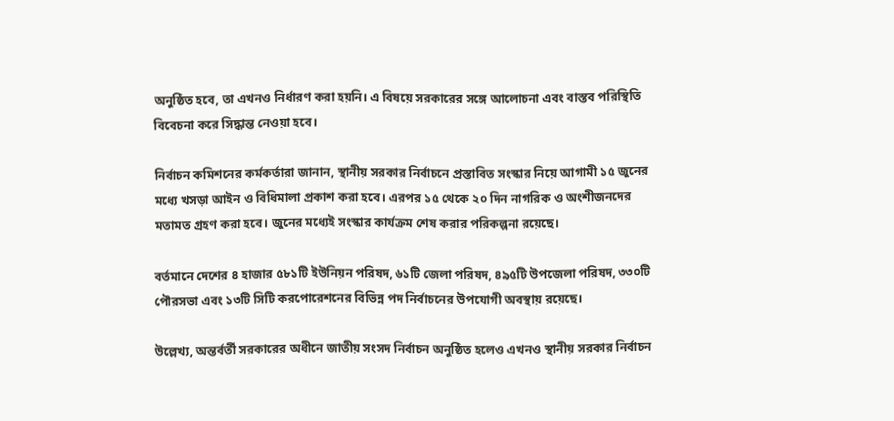অনুষ্ঠিত হবে, তা এখনও নির্ধারণ করা হয়নি। এ বিষয়ে সরকারের সঙ্গে আলোচনা এবং বাস্তব পরিস্থিতি বিবেচনা করে সিদ্ধান্ত নেওয়া হবে।

নির্বাচন কমিশনের কর্মকর্তারা জানান, স্থানীয় সরকার নির্বাচনে প্রস্তাবিত সংস্কার নিয়ে আগামী ১৫ জুনের মধ্যে খসড়া আইন ও বিধিমালা প্রকাশ করা হবে। এরপর ১৫ থেকে ২০ দিন নাগরিক ও অংশীজনদের মতামত গ্রহণ করা হবে। জুনের মধ্যেই সংস্কার কার্যক্রম শেষ করার পরিকল্পনা রয়েছে।

বর্তমানে দেশের ৪ হাজার ৫৮১টি ইউনিয়ন পরিষদ, ৬১টি জেলা পরিষদ, ৪৯৫টি উপজেলা পরিষদ, ৩৩০টি পৌরসভা এবং ১৩টি সিটি করপোরেশনের বিভিন্ন পদ নির্বাচনের উপযোগী অবস্থায় রয়েছে।

উল্লেখ্য, অন্তর্বর্তী সরকারের অধীনে জাতীয় সংসদ নির্বাচন অনুষ্ঠিত হলেও এখনও স্থানীয় সরকার নির্বাচন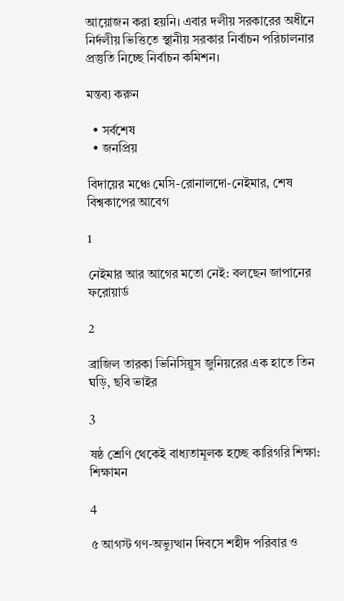আয়োজন করা হয়নি। এবার দলীয় সরকারের অধীনে নির্দলীয় ভিত্তিতে স্থানীয় সরকার নির্বাচন পরিচালনার প্রস্তুতি নিচ্ছে নির্বাচন কমিশন।

মন্তব্য করুন

  • সর্বশেষ
  • জনপ্রিয়

বিদায়ের মঞ্চে মেসি-রোনালদো-নেইমার, শেষ বিশ্বকাপের আবেগ

1

নেইমার আর আগের মতো নেই: বলছেন জাপানের ফরোয়ার্ড

2

ব্রাজিল তারকা ভিনিসিয়ুস জুনিয়রের এক হাতে তিন ঘড়ি, ছবি ভাইর

3

ষষ্ঠ শ্রেণি থেকেই বাধ্যতামূলক হচ্ছে কারিগরি শিক্ষা: শিক্ষামন

4

৫ আগস্ট গণ-অভ্যুত্থান দিবসে শহীদ পরিবার ও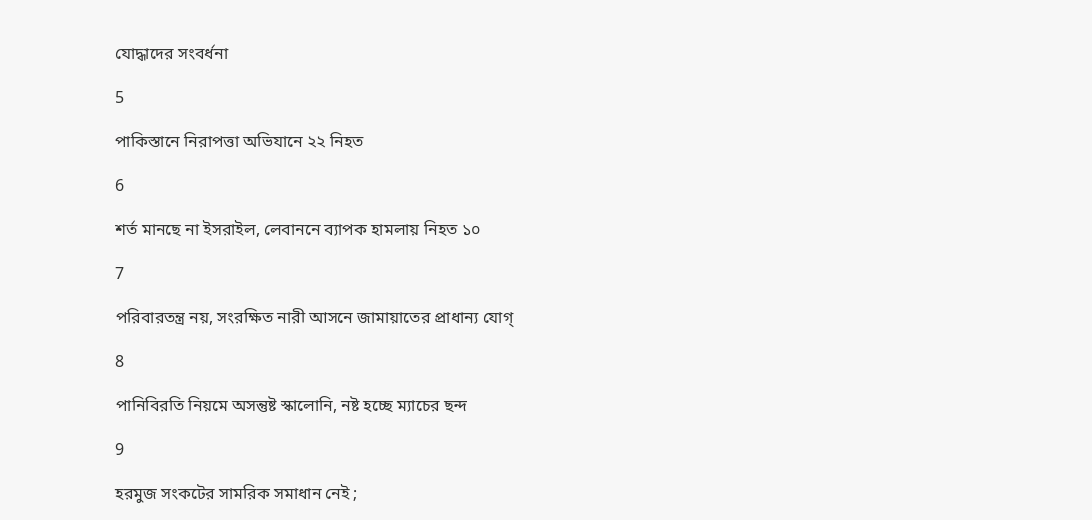যোদ্ধাদের সংবর্ধনা

5

পাকিস্তানে নিরাপত্তা অভিযানে ২২ নিহত

6

শর্ত মানছে না ইসরাইল, লেবাননে ব্যাপক হামলায় নিহত ১০

7

পরিবারতন্ত্র নয়, সংরক্ষিত নারী আসনে জামায়াতের প্রাধান্য যোগ্

8

পানিবিরতি নিয়মে অসন্তুষ্ট স্কালোনি, নষ্ট হচ্ছে ম্যাচের ছন্দ

9

হরমুজ সংকটের সামরিক সমাধান নেই ;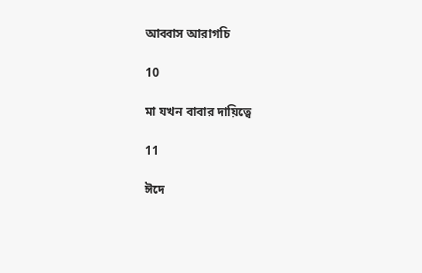আব্বাস আরাগচি

10

মা যখন বাবার দায়িত্বে

11

ঈদে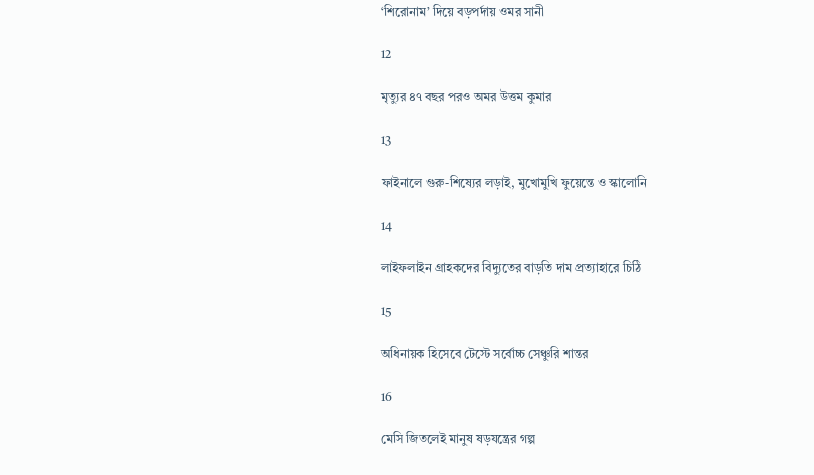‘শিরোনাম’ দিয়ে বড়পর্দায় ওমর সানী

12

মৃত্যুর ৪৭ বছর পরও অমর উত্তম কুমার

13

ফাইনালে গুরু-শিষ্যের লড়াই, মুখোমুখি ফুয়েন্তে ও স্কালোনি

14

লাইফলাইন গ্রাহকদের বিদ্যুতের বাড়তি দাম প্রত্যাহারে চিঠি

15

অধিনায়ক হিসেবে টেস্টে সর্বোচ্চ সেঞ্চুরি শান্তর

16

মেসি জিতলেই মানুষ ষড়যন্ত্রের গল্প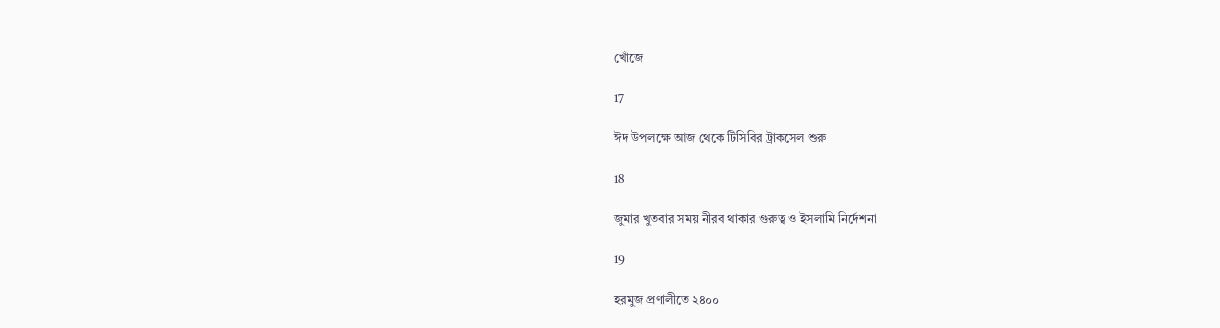খোঁজে

17

ঈদ উপলক্ষে আজ থেকে টিসিবির ট্রাকসেল শুরু

18

জুমার খুতবার সময় নীরব থাকার গুরুত্ব ও ইসলামি নির্দেশনা

19

হরমুজ প্রণালীতে ২৪০০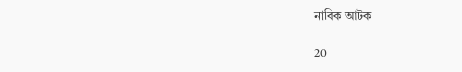নাবিক আটক

20